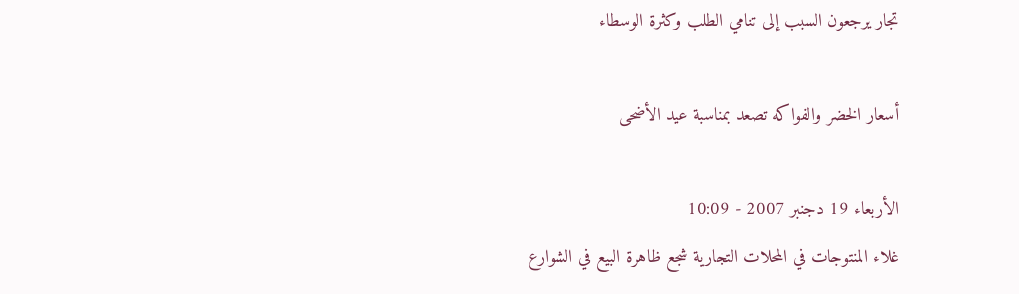تجار يرجعون السبب إلى تنامي الطلب وكثرة الوسطاء

أسعار الخضر والفواكه تصعد بمناسبة عيد الأضحى

الأربعاء 19 دجنبر 2007 - 10:09
غلاء المنتوجات في المحلات التجارية شجع ظاهرة البيع في الشوارع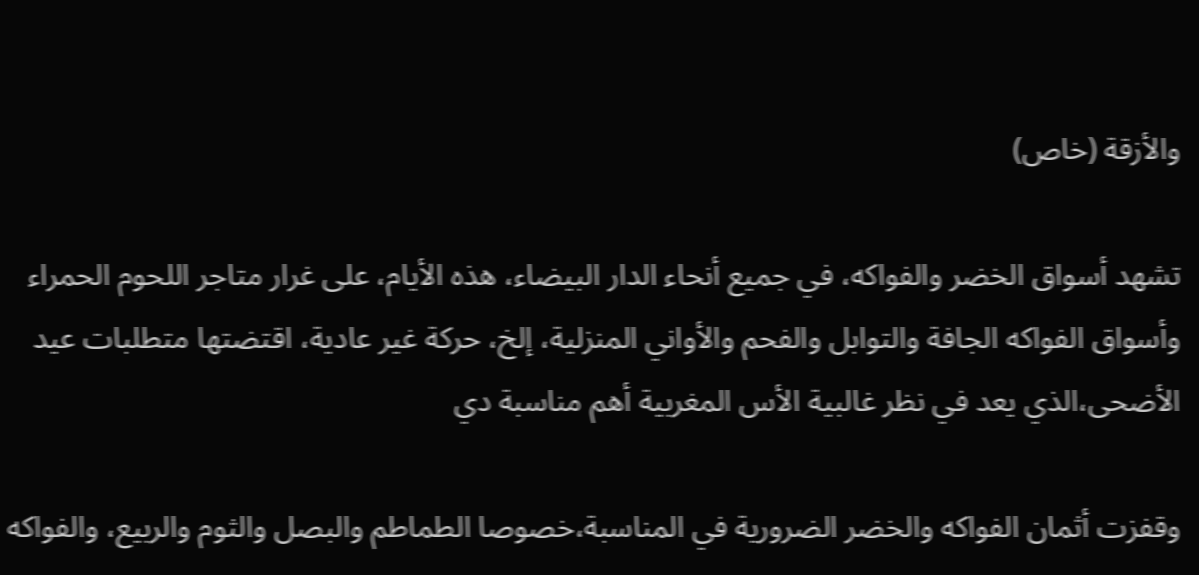والأزقة (خاص)

تشهد أسواق الخضر والفواكه، في جميع أنحاء الدار البيضاء، هذه الأيام، على غرار متاجر اللحوم الحمراء وأسواق الفواكه الجافة والتوابل والفحم والأواني المنزلية، إلخ، حركة غير عادية، اقتضتها متطلبات عيد الأضحى،الذي يعد في نظر غالبية الأس المغربية أهم مناسبة دي

وقفزت أثمان الفواكه والخضر الضرورية في المناسبة،خصوصا الطماطم والبصل والثوم والربيع، والفواكه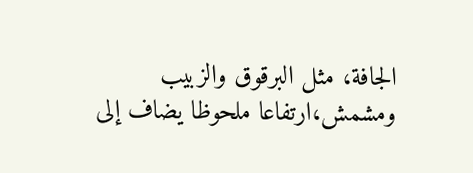الجافة، مثل البرقوق والزبيب ومشمش،ارتفاعا ملحوظا يضاف إلى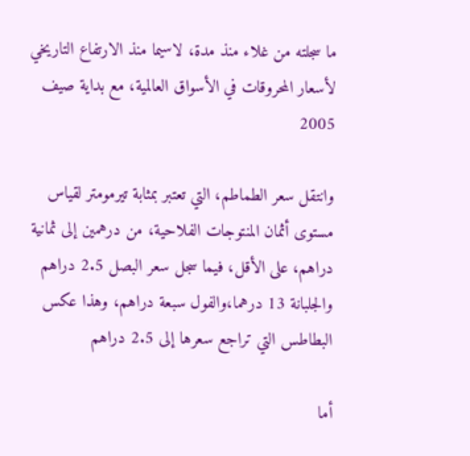ما سجلته من غلاء منذ مدة، لاسيما منذ الارتفاع التاريخي لأسعار المحروقات في الأسواق العالمية، مع بداية صيف 2005

وانتقل سعر الطماطم، التي تعتبر بمثابة تيرمومتر لقياس مستوى أثمان المنتوجات الفلاحية، من درهمين إلى ثمانية دراهم، على الأقل، فيما سجل سعر البصل 2.5 دراهم
والجلبانة 13 درهما،والفول سبعة دراهم، وهذا عكس البطاطس التي تراجع سعرها إلى 2.5 دراهم

أما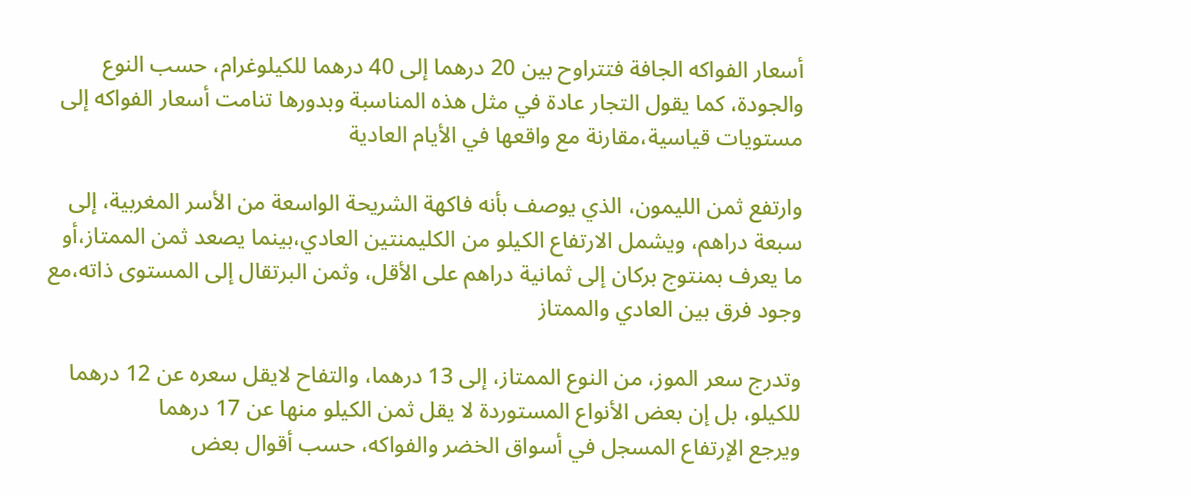أسعار الفواكه الجافة فتتراوح بين 20 درهما إلى 40 درهما للكيلوغرام، حسب النوع والجودة، كما يقول التجار عادة في مثل هذه المناسبة وبدورها تنامت أسعار الفواكه إلى مستويات قياسية،مقارنة مع واقعها في الأيام العادية

وارتفع ثمن الليمون، الذي يوصف بأنه فاكهة الشريحة الواسعة من الأسر المغربية، إلى سبعة دراهم، ويشمل الارتفاع الكيلو من الكليمنتين العادي،بينما يصعد ثمن الممتاز،أو ما يعرف بمنتوج بركان إلى ثمانية دراهم على الأقل، وثمن البرتقال إلى المستوى ذاته،مع وجود فرق بين العادي والممتاز

وتدرج سعر الموز، من النوع الممتاز، إلى 13 درهما، والتفاح لايقل سعره عن 12 درهما للكيلو، بل إن بعض الأنواع المستوردة لا يقل ثمن الكيلو منها عن 17 درهما
ويرجع الإرتفاع المسجل في أسواق الخضر والفواكه، حسب أقوال بعض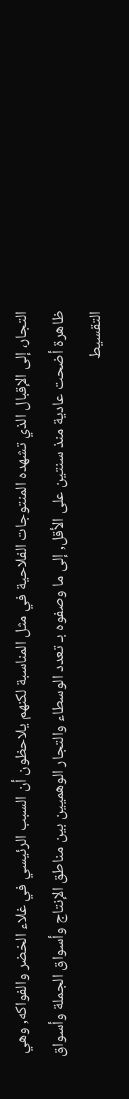التجار، إلى الإقبال الذي تشهده المنتوجات الفلاحية في مثل المناسبة لكنهم يلاحظون أن السبب الرئيسي في غلاء الخضر والفواكه, وهي ظاهرة أضحت عادية منذ سنتين على الأقل, إلى ما وصفوه بـ تعدد الوسطاء والتجار الوهميين بين مناطق الإنتاج وأسواق الجملة وأسواق التقسيط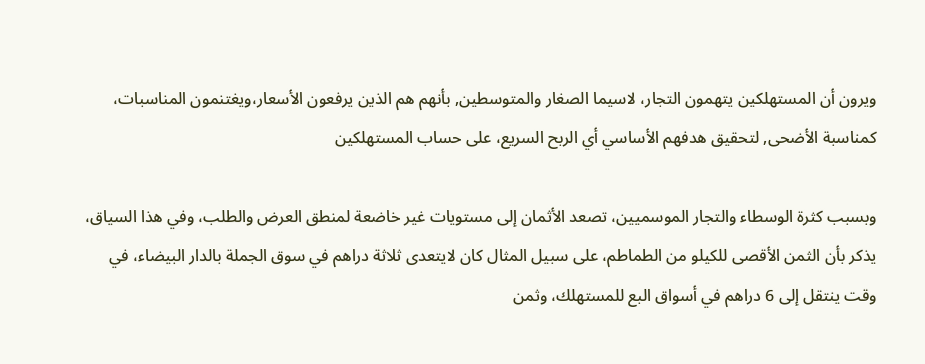ويرون أن المستهلكين يتهمون التجار، لاسيما الصغار والمتوسطين, بأنهم هم الذين يرفعون الأسعار،ويغتنمون المناسبات، كمناسبة الأضحى, لتحقيق هدفهم الأساسي أي الربح السريع، على حساب المستهلكين

وبسبب كثرة الوسطاء والتجار الموسميين، تصعد الأثمان إلى مستويات غير خاضعة لمنطق العرض والطلب، وفي هذا السياق، يذكر بأن الثمن الأقصى للكيلو من الطماطم، على سبيل المثال كان لايتعدى ثلاثة دراهم في سوق الجملة بالدار البيضاء، في وقت ينتقل إلى 6 دراهم في أسواق البع للمستهلك، وثمن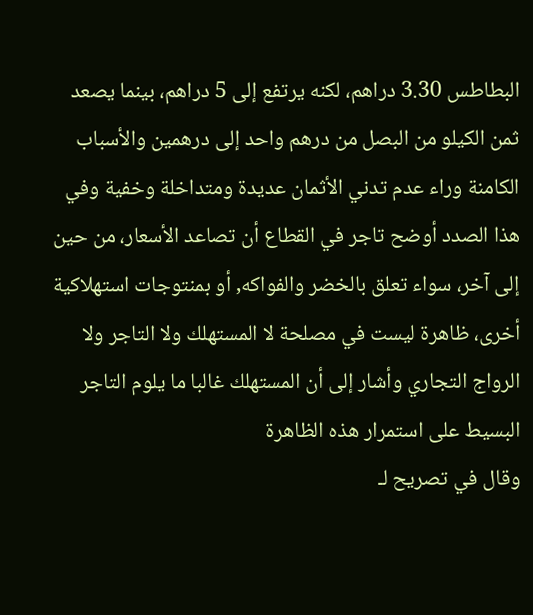البطاطس 3.30 دراهم، لكنه يرتفع إلى 5 دراهم، بينما يصعد ثمن الكيلو من البصل من درهم واحد إلى درهمين والأسباب الكامنة وراء عدم تدني الأثمان عديدة ومتداخلة وخفية وفي هذا الصدد أوضح تاجر في القطاع أن تصاعد الأسعار، من حين إلى آخر، سواء تعلق بالخضر والفواكه, أو بمنتوجات استهلاكية أخرى، ظاهرة ليست في مصلحة لا المستهلك ولا التاجر ولا الرواج التجاري وأشار إلى أن المستهلك غالبا ما يلوم التاجر البسيط على استمرار هذه الظاهرة
وقال في تصريح لـ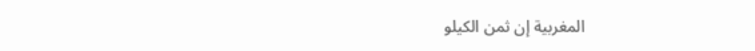المغربية إن ثمن الكيلو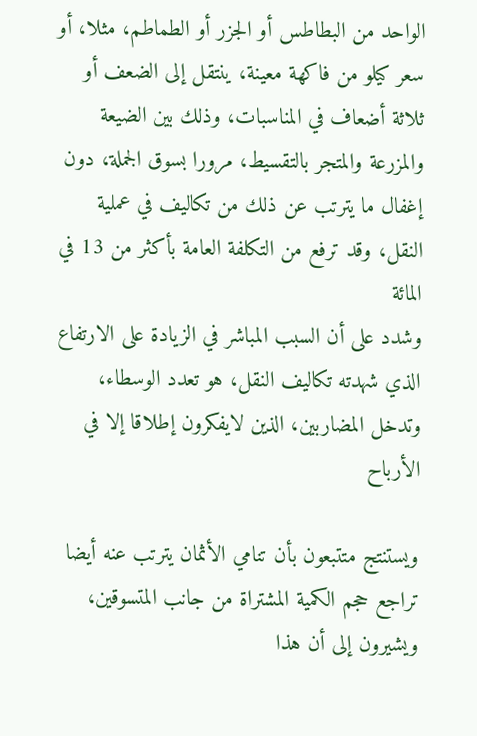الواحد من البطاطس أو الجزر أو الطماطم، مثلا، أو سعر كيلو من فاكهة معينة، ينتقل إلى الضعف أو ثلاثة أضعاف في المناسبات، وذلك بين الضيعة والمزرعة والمتجر بالتقسيط، مرورا بسوق الجملة، دون إغفال ما يترتب عن ذلك من تكاليف في عملية النقل، وقد ترفع من التكلفة العامة بأكثر من 13 في المائة
وشدد على أن السبب المباشر في الزيادة على الارتفاع الذي شهدته تكاليف النقل، هو تعدد الوسطاء، وتدخل المضاربين، الذين لايفكرون إطلاقا إلا في الأرباح

ويستنتج متتبعون بأن تنامي الأثمان يترتب عنه أيضا تراجع حجم الكمية المشتراة من جانب المتسوقين، ويشيرون إلى أن هذا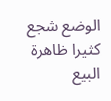الوضع شجع كثيرا ظاهرة البيع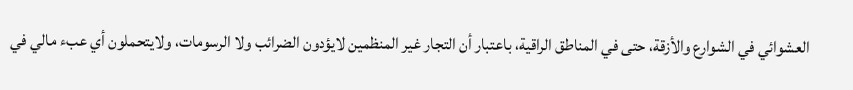العشوائي في الشوارع والأزقة، حتى في المناطق الراقية، باعتبار أن التجار غير المنظمين لايؤدون الضرائب ولا الرسومات، ولايتحملون أي عبء مالي في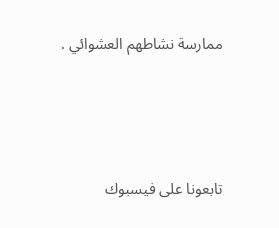ممارسة نشاطهم العشوائي .




تابعونا على فيسبوك